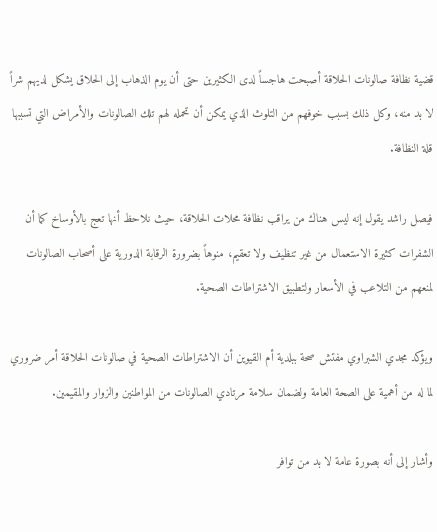قضية نظافة صالونات الحلاقة أصبحت هاجساً لدى الكثيرين حتى أن يوم الذهاب إلى الحلاق يشكل لديهم شراً لا بد منه، وكل ذلك بسبب خوفهم من التلوث الذي يمكن أن تحمله لهم تلك الصالونات والأمراض التي تسببها قلة النظافة.

فيصل راشد يقول إنه ليس هناك من يراقب نظافة محلات الحلاقة، حيث نلاحظ أنها تعج بالأوساخ كما أن الشفرات كثيرة الاستعمال من غير تنظيف ولا تعقيم، منوهاً بضرورة الرقابة الدورية على أصحاب الصالونات لمنعهم من التلاعب في الأسعار ولتطبيق الاشتراطات الصحية.

ويؤكد مجدي الشبراوي مفتش صحة ببلدية أم القيوين أن الاشتراطات الصحية في صالونات الحلاقة أمر ضروري لما له من أهمية على الصحة العامة ولضمان سلامة مرتادي الصالونات من المواطنين والزوار والمقيمين.

وأشار إلى أنه بصورة عامة لا بد من توافر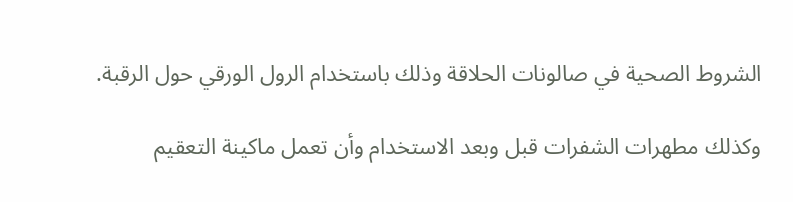الشروط الصحية في صالونات الحلاقة وذلك باستخدام الرول الورقي حول الرقبة.

وكذلك مطهرات الشفرات قبل وبعد الاستخدام وأن تعمل ماكينة التعقيم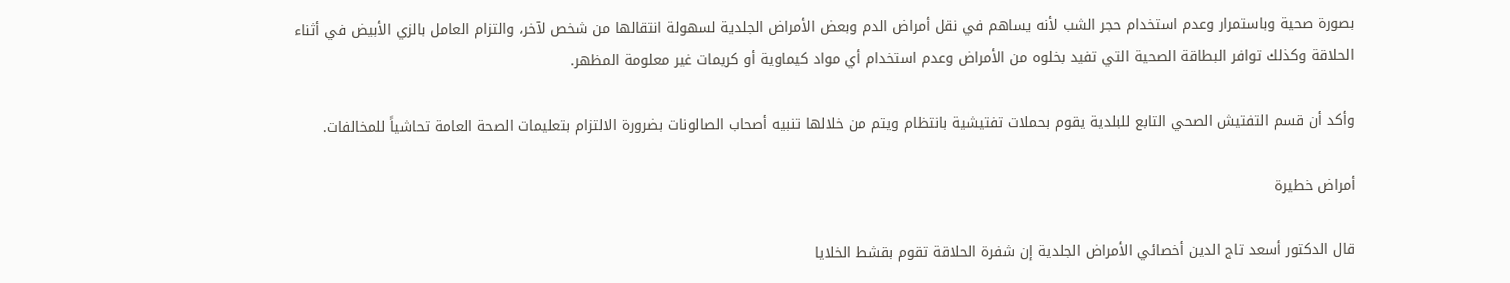بصورة صحية وباستمرار وعدم استخدام حجر الشب لأنه يساهم في نقل أمراض الدم وبعض الأمراض الجلدية لسهولة انتقالها من شخص لآخر، والتزام العامل بالزي الأبيض في أثناء الحلاقة وكذلك توافر البطاقة الصحية التي تفيد بخلوه من الأمراض وعدم استخدام أي مواد كيماوية أو كريمات غير معلومة المظهر.

وأكد أن قسم التفتيش الصحي التابع للبلدية يقوم بحملات تفتيشية بانتظام ويتم من خلالها تنبيه أصحاب الصالونات بضرورة الالتزام بتعليمات الصحة العامة تحاشياً للمخالفات.

أمراض خطيرة

قال الدكتور أسعد تاج الدين أخصائي الأمراض الجلدية إن شفرة الحلاقة تقوم بقشط الخلايا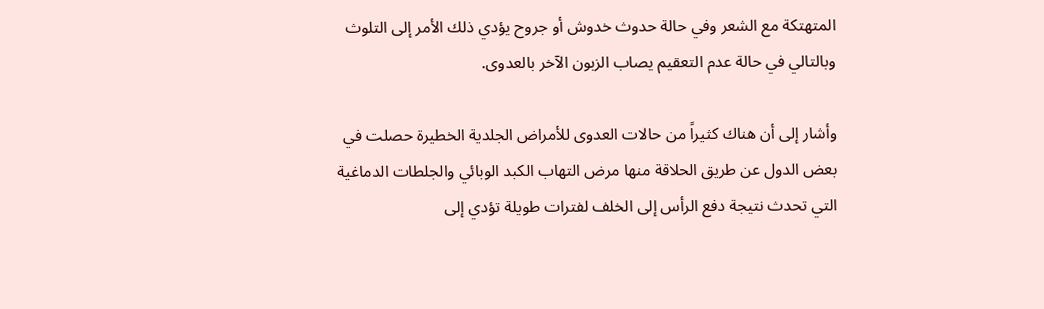المتهتكة مع الشعر وفي حالة حدوث خدوش أو جروح يؤدي ذلك الأمر إلى التلوث وبالتالي في حالة عدم التعقيم يصاب الزبون الآخر بالعدوى.

وأشار إلى أن هناك كثيراً من حالات العدوى للأمراض الجلدية الخطيرة حصلت في بعض الدول عن طريق الحلاقة منها مرض التهاب الكبد الوبائي والجلطات الدماغية التي تحدث نتيجة دفع الرأس إلى الخلف لفترات طويلة تؤدي إلى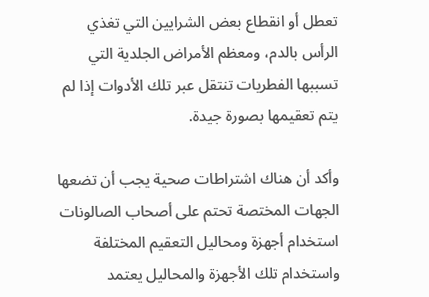تعطل أو انقطاع بعض الشرايين التي تغذي الرأس بالدم، ومعظم الأمراض الجلدية التي تسببها الفطريات تنتقل عبر تلك الأدوات إذا لم يتم تعقيمها بصورة جيدة.

وأكد أن هناك اشتراطات صحية يجب أن تضعها الجهات المختصة تحتم على أصحاب الصالونات استخدام أجهزة ومحاليل التعقيم المختلفة واستخدام تلك الأجهزة والمحاليل يعتمد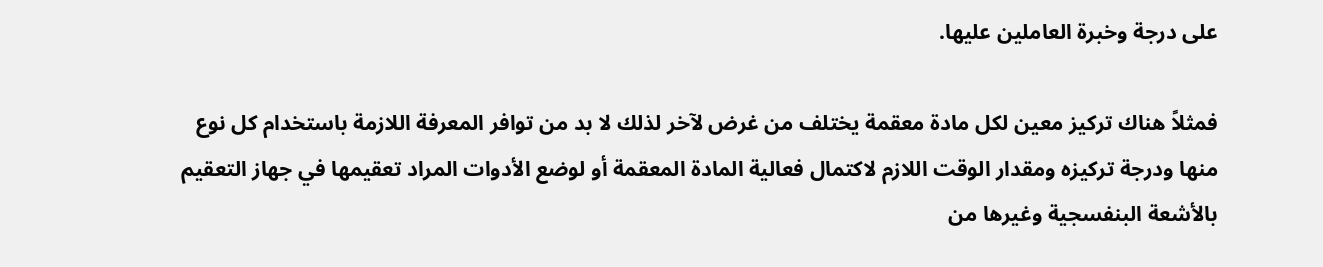على درجة وخبرة العاملين عليها.

فمثلاً هناك تركيز معين لكل مادة معقمة يختلف من غرض لآخر لذلك لا بد من توافر المعرفة اللازمة باستخدام كل نوع منها ودرجة تركيزه ومقدار الوقت اللازم لاكتمال فعالية المادة المعقمة أو لوضع الأدوات المراد تعقيمها في جهاز التعقيم بالأشعة البنفسجية وغيرها من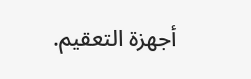أجهزة التعقيم.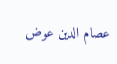عصام الدين عوض